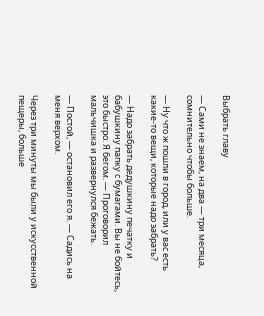Выбрать главу

— Сами не знаем, на два — три месяца, сомнительно чтобы больше.

— Ну что ж пошли в город, или у вас есть какие-то вещи, которые надо забрать?

— Надо забрать дедушкину печатку и бабушкину папку с бумагами. Вы не бойтесь, это быстро. Я бегом. — Проговорил мальчишка и развернулся бежать.

— Постой, — остановил его я. — Садись на меня верхом.

Через три минуты мы были у искусственной пещеры, больше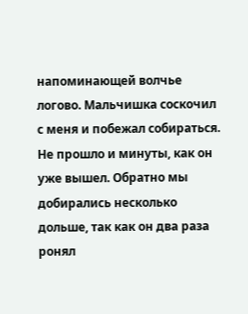напоминающей волчье логово. Мальчишка соскочил с меня и побежал собираться. Не прошло и минуты, как он уже вышел. Обратно мы добирались несколько дольше, так как он два раза ронял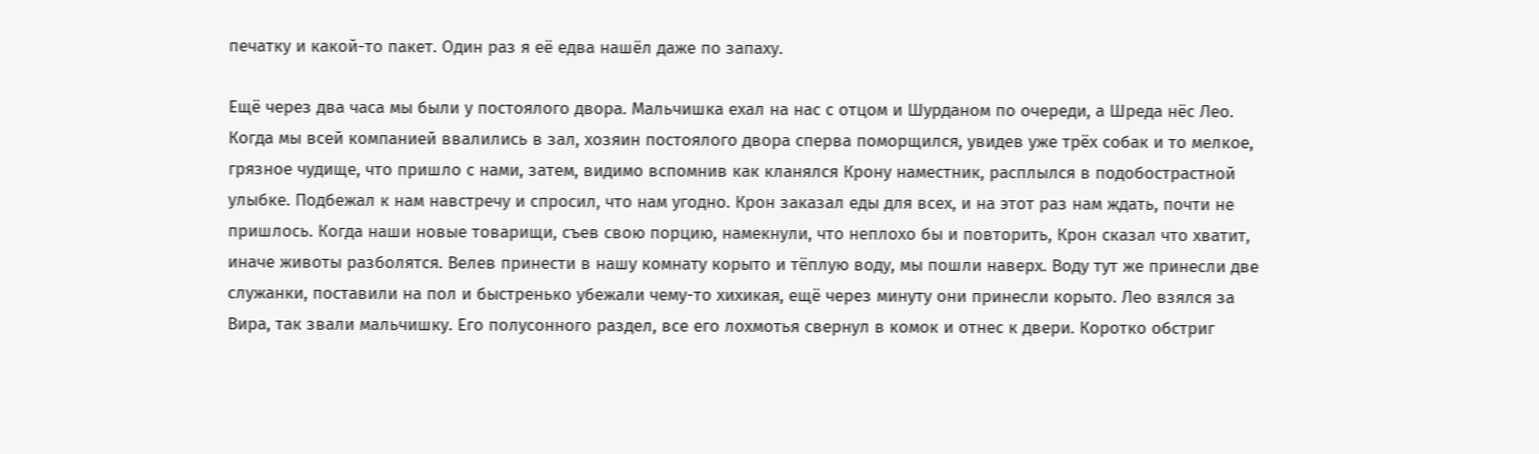печатку и какой-то пакет. Один раз я её едва нашёл даже по запаху.

Ещё через два часа мы были у постоялого двора. Мальчишка ехал на нас с отцом и Шурданом по очереди, а Шреда нёс Лео. Когда мы всей компанией ввалились в зал, хозяин постоялого двора сперва поморщился, увидев уже трёх собак и то мелкое, грязное чудище, что пришло с нами, затем, видимо вспомнив как кланялся Крону наместник, расплылся в подобострастной улыбке. Подбежал к нам навстречу и спросил, что нам угодно. Крон заказал еды для всех, и на этот раз нам ждать, почти не пришлось. Когда наши новые товарищи, съев свою порцию, намекнули, что неплохо бы и повторить, Крон сказал что хватит, иначе животы разболятся. Велев принести в нашу комнату корыто и тёплую воду, мы пошли наверх. Воду тут же принесли две служанки, поставили на пол и быстренько убежали чему-то хихикая, ещё через минуту они принесли корыто. Лео взялся за Вира, так звали мальчишку. Его полусонного раздел, все его лохмотья свернул в комок и отнес к двери. Коротко обстриг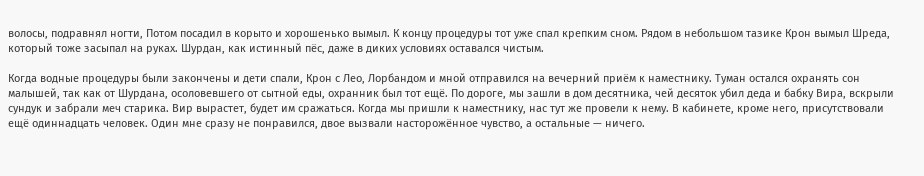волосы, подравнял ногти, Потом посадил в корыто и хорошенько вымыл. К концу процедуры тот уже спал крепким сном. Рядом в небольшом тазике Крон вымыл Шреда, который тоже засыпал на руках. Шурдан, как истинный пёс, даже в диких условиях оставался чистым.

Когда водные процедуры были закончены и дети спали, Крон с Лео, Лорбандом и мной отправился на вечерний приём к наместнику. Туман остался охранять сон малышей, так как от Шурдана, осоловевшего от сытной еды, охранник был тот ещё. По дороге, мы зашли в дом десятника, чей десяток убил деда и бабку Вира, вскрыли сундук и забрали меч старика. Вир вырастет, будет им сражаться. Когда мы пришли к наместнику, нас тут же провели к нему. В кабинете, кроме него, присутствовали ещё одиннадцать человек. Один мне сразу не понравился, двое вызвали насторожённое чувство, а остальные — ничего.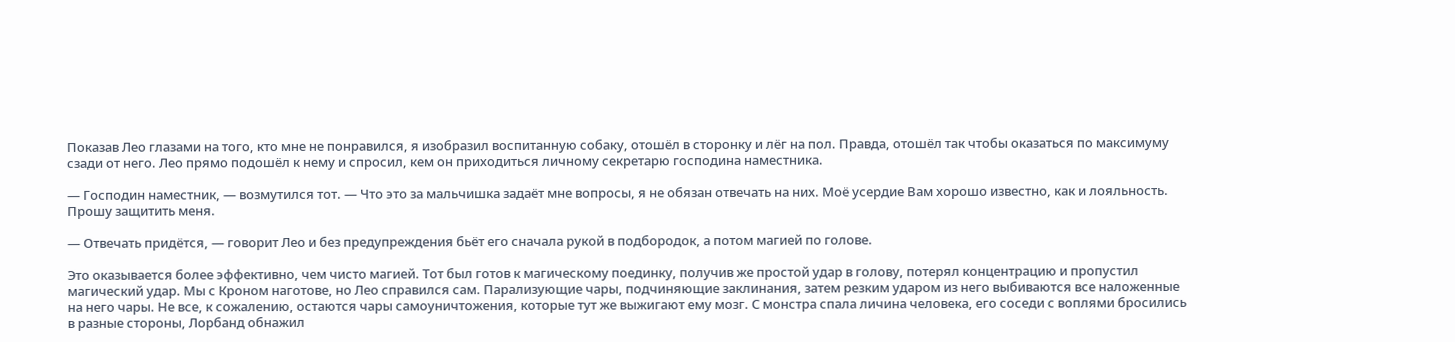Показав Лео глазами на того, кто мне не понравился, я изобразил воспитанную собаку, отошёл в сторонку и лёг на пол. Правда, отошёл так чтобы оказаться по максимуму сзади от него. Лео прямо подошёл к нему и спросил, кем он приходиться личному секретарю господина наместника.

— Господин наместник, — возмутился тот. — Что это за мальчишка задаёт мне вопросы, я не обязан отвечать на них. Моё усердие Вам хорошо известно, как и лояльность. Прошу защитить меня.

— Отвечать придётся, — говорит Лео и без предупреждения бьёт его сначала рукой в подбородок, а потом магией по голове.

Это оказывается более эффективно, чем чисто магией. Тот был готов к магическому поединку, получив же простой удар в голову, потерял концентрацию и пропустил магический удар. Мы с Кроном наготове, но Лео справился сам. Парализующие чары, подчиняющие заклинания, затем резким ударом из него выбиваются все наложенные на него чары. Не все, к сожалению, остаются чары самоуничтожения, которые тут же выжигают ему мозг. С монстра спала личина человека, его соседи с воплями бросились в разные стороны, Лорбанд обнажил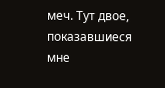меч. Тут двое, показавшиеся мне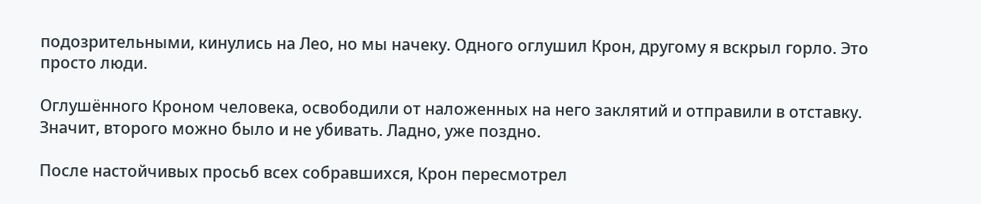подозрительными, кинулись на Лео, но мы начеку. Одного оглушил Крон, другому я вскрыл горло. Это просто люди.

Оглушённого Кроном человека, освободили от наложенных на него заклятий и отправили в отставку. Значит, второго можно было и не убивать. Ладно, уже поздно.

После настойчивых просьб всех собравшихся, Крон пересмотрел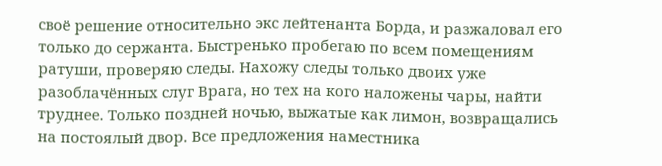своё решение относительно экс лейтенанта Борда, и разжаловал его только до сержанта. Быстренько пробегаю по всем помещениям ратуши, проверяю следы. Нахожу следы только двоих уже разоблачённых слуг Врага, но тех на кого наложены чары, найти труднее. Только поздней ночью, выжатые как лимон, возвращались на постоялый двор. Все предложения наместника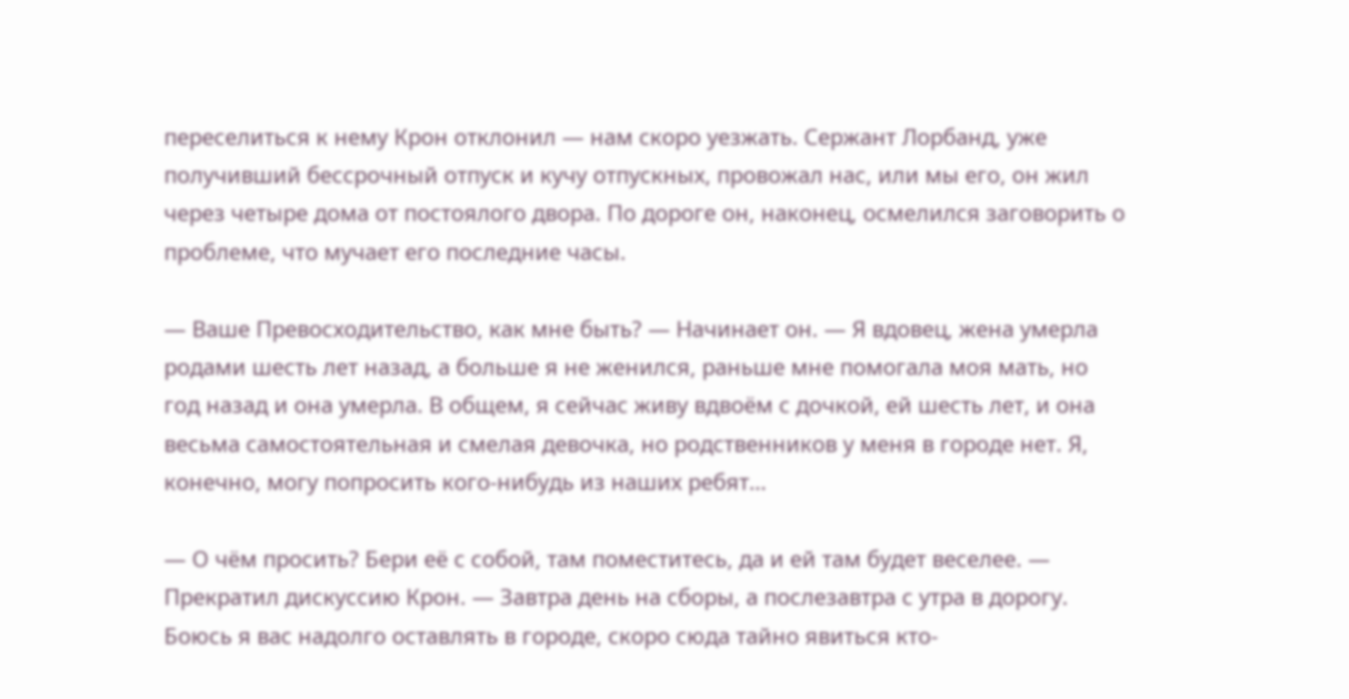переселиться к нему Крон отклонил — нам скоро уезжать. Сержант Лорбанд, уже получивший бессрочный отпуск и кучу отпускных, провожал нас, или мы его, он жил через четыре дома от постоялого двора. По дороге он, наконец, осмелился заговорить о проблеме, что мучает его последние часы.

— Ваше Превосходительство, как мне быть? — Начинает он. — Я вдовец, жена умерла родами шесть лет назад, а больше я не женился, раньше мне помогала моя мать, но год назад и она умерла. В общем, я сейчас живу вдвоём с дочкой, ей шесть лет, и она весьма самостоятельная и смелая девочка, но родственников у меня в городе нет. Я, конечно, могу попросить кого-нибудь из наших ребят…

— О чём просить? Бери её с собой, там поместитесь, да и ей там будет веселее. — Прекратил дискуссию Крон. — Завтра день на сборы, а послезавтра с утра в дорогу. Боюсь я вас надолго оставлять в городе, скоро сюда тайно явиться кто-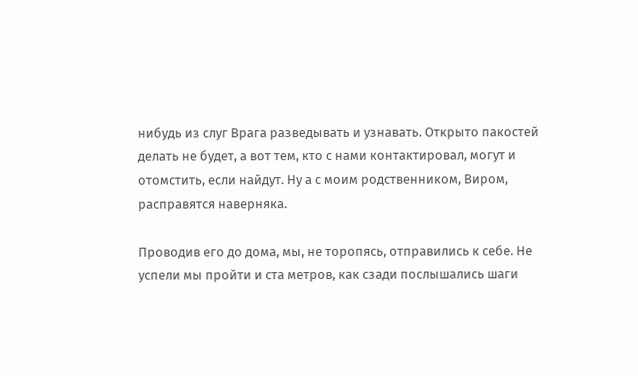нибудь из слуг Врага разведывать и узнавать. Открыто пакостей делать не будет, а вот тем, кто с нами контактировал, могут и отомстить, если найдут. Ну а с моим родственником, Виром, расправятся наверняка.

Проводив его до дома, мы, не торопясь, отправились к себе. Не успели мы пройти и ста метров, как сзади послышались шаги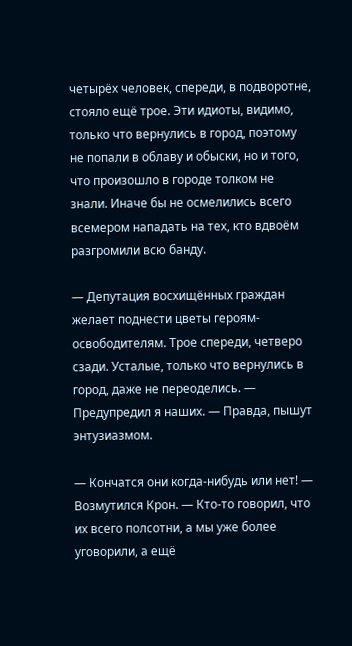четырёх человек, спереди, в подворотне, стояло ещё трое. Эти идиоты, видимо, только что вернулись в город, поэтому не попали в облаву и обыски, но и того, что произошло в городе толком не знали. Иначе бы не осмелились всего всемером нападать на тех, кто вдвоём разгромили всю банду.

— Депутация восхищённых граждан желает поднести цветы героям-освободителям. Трое спереди, четверо сзади. Усталые, только что вернулись в город, даже не переоделись. — Предупредил я наших. — Правда, пышут энтузиазмом.

— Кончатся они когда-нибудь или нет! — Возмутился Крон. — Кто-то говорил, что их всего полсотни, а мы уже более уговорили, а ещё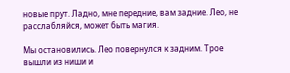новые прут. Ладно, мне передние, вам задние. Лео, не расслабляйся, может быть магия.

Мы остановились. Лео повернулся к задним. Трое вышли из ниши и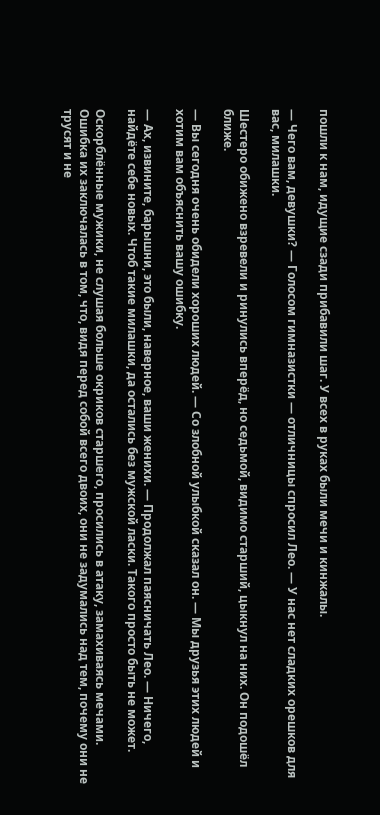пошли к нам, идущие сзади прибавили шаг. У всех в руках были мечи и кинжалы.

— Чего вам, девушки? — Голосом гимназистки — отличницы спросил Лео. — У нас нет сладких орешков для вас, милашки.

Шестеро обижено взревели и ринулись вперёд, но седьмой, видимо старший, цыкнул на них. Он подошёл ближе.

— Вы сегодня очень обидели хороших людей. — Со злобной улыбкой сказал он. — Мы друзья этих людей и хотим вам объяснить вашу ошибку.

— Ах, извините, барышни, это были, наверное, ваши женихи. — Продолжал паясничать Лео. — Ничего, найдёте себе новых. Чтоб такие милашки, да остались без мужской ласки. Такого просто быть не может.

Оскорблённые мужики, не слушая больше окриков старшего, просились в атаку, замахиваясь мечами. Ошибка их заключалась в том, что, видя перед собой всего двоих, они не задумались над тем, почему они не трусят и не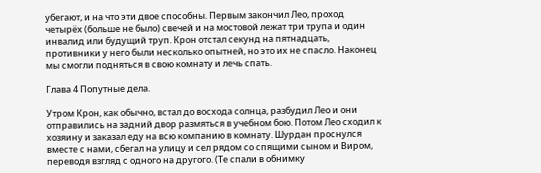убегают, и на что эти двое способны. Первым закончил Лео, проход четырёх (больше не было) свечей и на мостовой лежат три трупа и один инвалид или будущий труп. Крон отстал секунд на пятнадцать, противники у него были несколько опытней, но это их не спасло. Наконец мы смогли подняться в свою комнату и лечь спать.

Глава 4 Попутные дела.

Утром Крон, как обычно, встал до восхода солнца, разбудил Лео и они отправились на задний двор размяться в учебном бою. Потом Лео сходил к хозяину и заказал еду на всю компанию в комнату. Шурдан проснулся вместе с нами, сбегал на улицу и сел рядом со спящими сыном и Виром, переводя взгляд с одного на другого. (Те спали в обнимку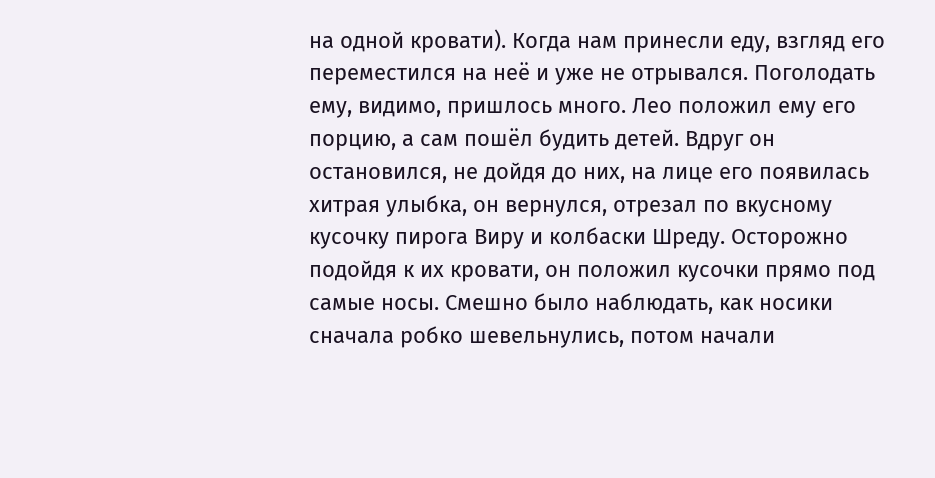на одной кровати). Когда нам принесли еду, взгляд его переместился на неё и уже не отрывался. Поголодать ему, видимо, пришлось много. Лео положил ему его порцию, а сам пошёл будить детей. Вдруг он остановился, не дойдя до них, на лице его появилась хитрая улыбка, он вернулся, отрезал по вкусному кусочку пирога Виру и колбаски Шреду. Осторожно подойдя к их кровати, он положил кусочки прямо под самые носы. Смешно было наблюдать, как носики сначала робко шевельнулись, потом начали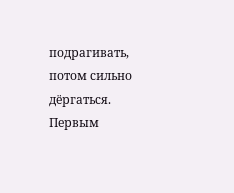подрагивать, потом сильно дёргаться. Первым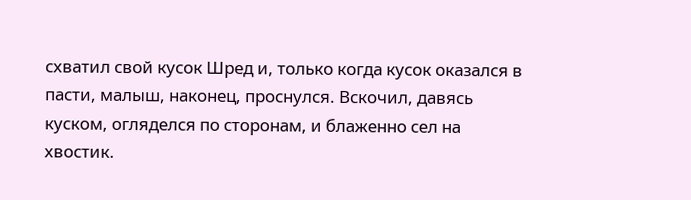схватил свой кусок Шред и, только когда кусок оказался в пасти, малыш, наконец, проснулся. Вскочил, давясь куском, огляделся по сторонам, и блаженно сел на хвостик.